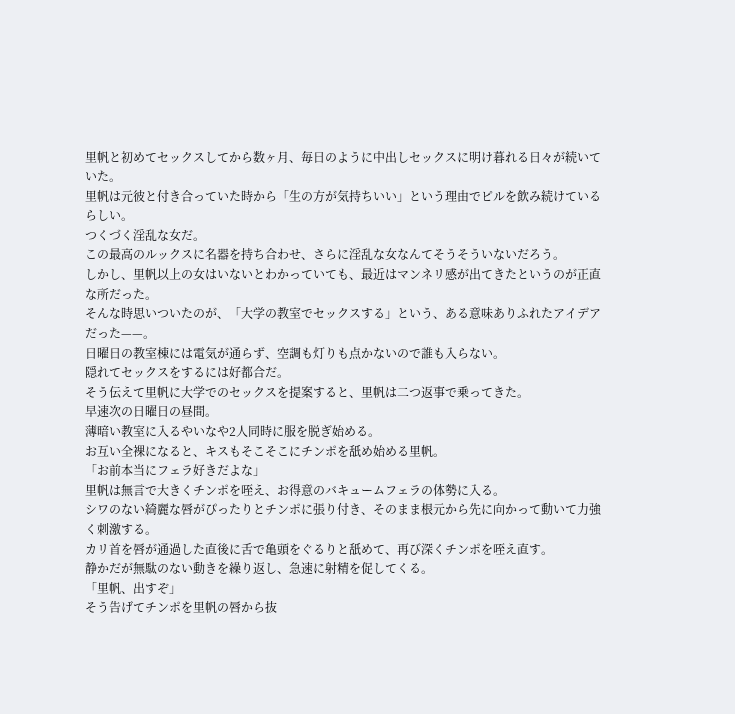里帆と初めてセックスしてから数ヶ月、毎日のように中出しセックスに明け暮れる日々が続いていた。
里帆は元彼と付き合っていた時から「生の方が気持ちいい」という理由でピルを飲み続けているらしい。
つくづく淫乱な女だ。
この最高のルックスに名器を持ち合わせ、さらに淫乱な女なんてそうそういないだろう。
しかし、里帆以上の女はいないとわかっていても、最近はマンネリ感が出てきたというのが正直な所だった。
そんな時思いついたのが、「大学の教室でセックスする」という、ある意味ありふれたアイデアだった——。
日曜日の教室棟には電気が通らず、空調も灯りも点かないので誰も入らない。
隠れてセックスをするには好都合だ。
そう伝えて里帆に大学でのセックスを提案すると、里帆は二つ返事で乗ってきた。
早速次の日曜日の昼間。
薄暗い教室に入るやいなや2人同時に服を脱ぎ始める。
お互い全裸になると、キスもそこそこにチンポを舐め始める里帆。
「お前本当にフェラ好きだよな」
里帆は無言で大きくチンポを咥え、お得意のバキュームフェラの体勢に入る。
シワのない綺麗な唇がぴったりとチンポに張り付き、そのまま根元から先に向かって動いて力強く刺激する。
カリ首を唇が通過した直後に舌で亀頭をぐるりと舐めて、再び深くチンポを咥え直す。
静かだが無駄のない動きを繰り返し、急速に射精を促してくる。
「里帆、出すぞ」
そう告げてチンポを里帆の唇から抜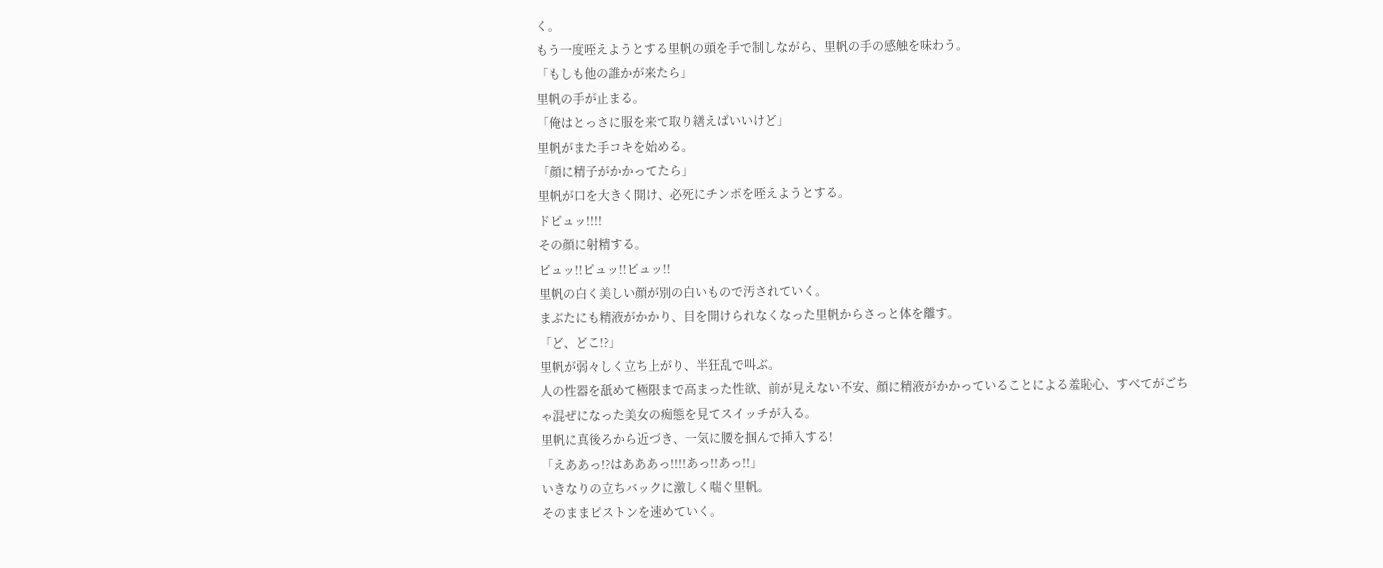く。
もう一度咥えようとする里帆の頭を手で制しながら、里帆の手の感触を味わう。
「もしも他の誰かが来たら」
里帆の手が止まる。
「俺はとっさに服を来て取り繕えばいいけど」
里帆がまた手コキを始める。
「顔に精子がかかってたら」
里帆が口を大きく開け、必死にチンポを咥えようとする。
ドピュッ!!!!
その顔に射精する。
ピュッ!!ピュッ!!ピュッ!!
里帆の白く美しい顔が別の白いもので汚されていく。
まぶたにも精液がかかり、目を開けられなくなった里帆からさっと体を離す。
「ど、どこ!?」
里帆が弱々しく立ち上がり、半狂乱で叫ぶ。
人の性器を舐めて極限まで高まった性欲、前が見えない不安、顔に精液がかかっていることによる羞恥心、すべてがごちゃ混ぜになった美女の痴態を見てスイッチが入る。
里帆に真後ろから近づき、一気に腰を掴んで挿入する!
「えああっ!?はあああっ!!!!あっ!!あっ!!」
いきなりの立ちバックに激しく喘ぐ里帆。
そのままピストンを速めていく。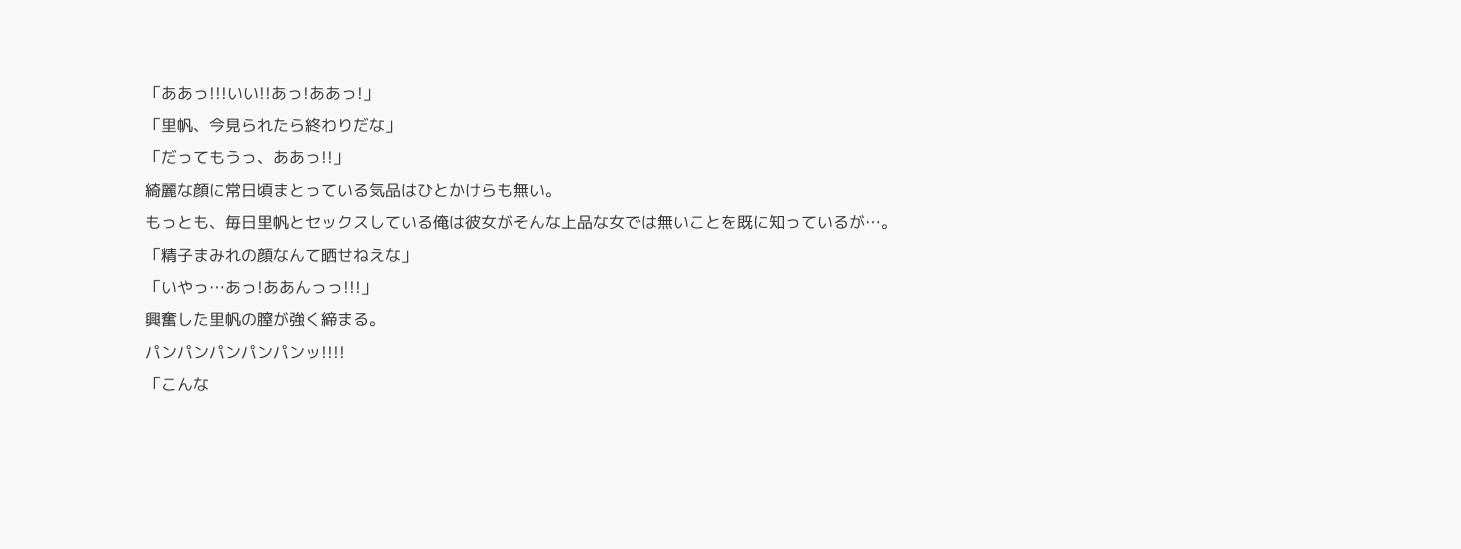「ああっ!!!いい!!あっ!ああっ!」
「里帆、今見られたら終わりだな」
「だってもうっ、ああっ!!」
綺麗な顔に常日頃まとっている気品はひとかけらも無い。
もっとも、毎日里帆とセックスしている俺は彼女がそんな上品な女では無いことを既に知っているが…。
「精子まみれの顔なんて晒せねえな」
「いやっ…あっ!ああんっっ!!!」
興奮した里帆の膣が強く締まる。
パンパンパンパンパンッ!!!!
「こんな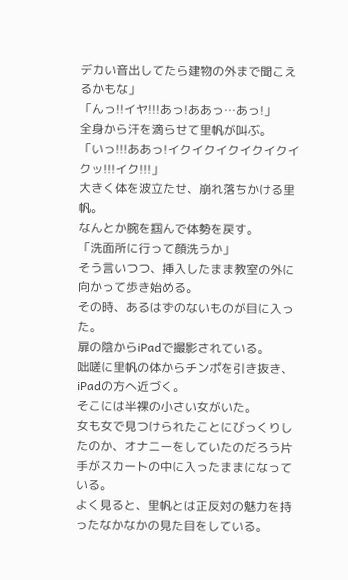デカい音出してたら建物の外まで聞こえるかもな」
「んっ!!イヤ!!!あっ!ああっ…あっ!」
全身から汗を滴らせて里帆が叫ぶ。
「いっ!!!ああっ!イクイクイクイクイクイクッ!!!イク!!!」
大きく体を波立たせ、崩れ落ちかける里帆。
なんとか腕を掴んで体勢を戻す。
「洗面所に行って顔洗うか」
そう言いつつ、挿入したまま教室の外に向かって歩き始める。
その時、あるはずのないものが目に入った。
扉の陰からiPadで撮影されている。
咄嗟に里帆の体からチンポを引き抜き、iPadの方へ近づく。
そこには半裸の小さい女がいた。
女も女で見つけられたことにびっくりしたのか、オナニーをしていたのだろう片手がスカートの中に入ったままになっている。
よく見ると、里帆とは正反対の魅力を持ったなかなかの見た目をしている。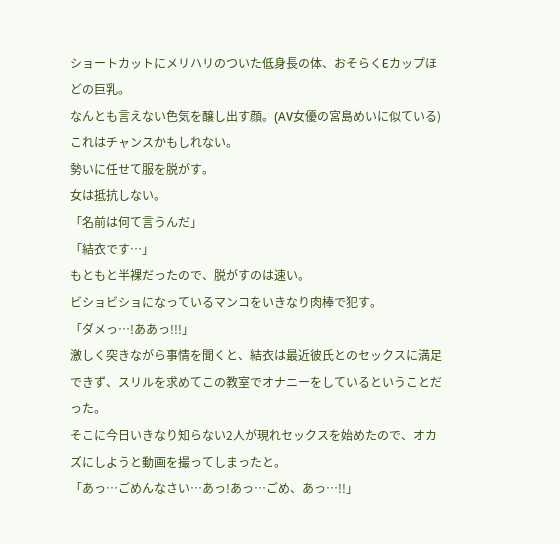ショートカットにメリハリのついた低身長の体、おそらくEカップほどの巨乳。
なんとも言えない色気を醸し出す顔。(AV女優の宮島めいに似ている)
これはチャンスかもしれない。
勢いに任せて服を脱がす。
女は抵抗しない。
「名前は何て言うんだ」
「結衣です…」
もともと半裸だったので、脱がすのは速い。
ビショビショになっているマンコをいきなり肉棒で犯す。
「ダメっ…!ああっ!!!」
激しく突きながら事情を聞くと、結衣は最近彼氏とのセックスに満足できず、スリルを求めてこの教室でオナニーをしているということだった。
そこに今日いきなり知らない2人が現れセックスを始めたので、オカズにしようと動画を撮ってしまったと。
「あっ…ごめんなさい…あっ!あっ…ごめ、あっ…!!」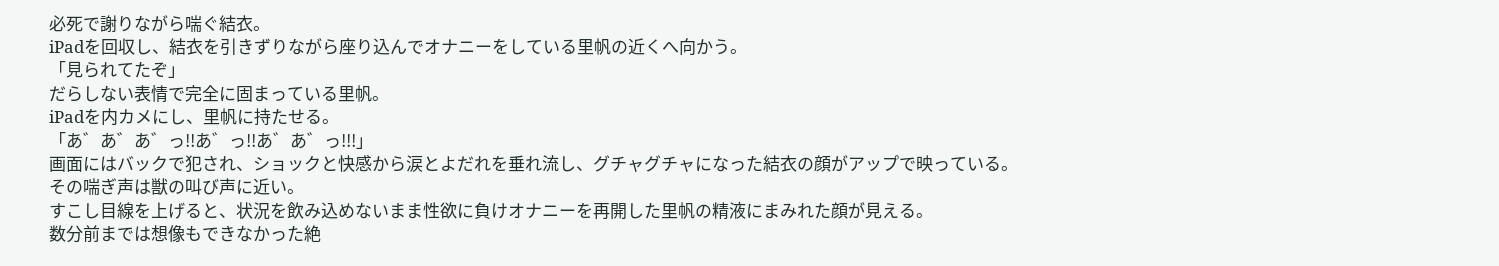必死で謝りながら喘ぐ結衣。
iPadを回収し、結衣を引きずりながら座り込んでオナニーをしている里帆の近くへ向かう。
「見られてたぞ」
だらしない表情で完全に固まっている里帆。
iPadを内カメにし、里帆に持たせる。
「あ゛あ゛あ゛っ!!あ゛っ!!あ゛あ゛っ!!!」
画面にはバックで犯され、ショックと快感から涙とよだれを垂れ流し、グチャグチャになった結衣の顔がアップで映っている。
その喘ぎ声は獣の叫び声に近い。
すこし目線を上げると、状況を飲み込めないまま性欲に負けオナニーを再開した里帆の精液にまみれた顔が見える。
数分前までは想像もできなかった絶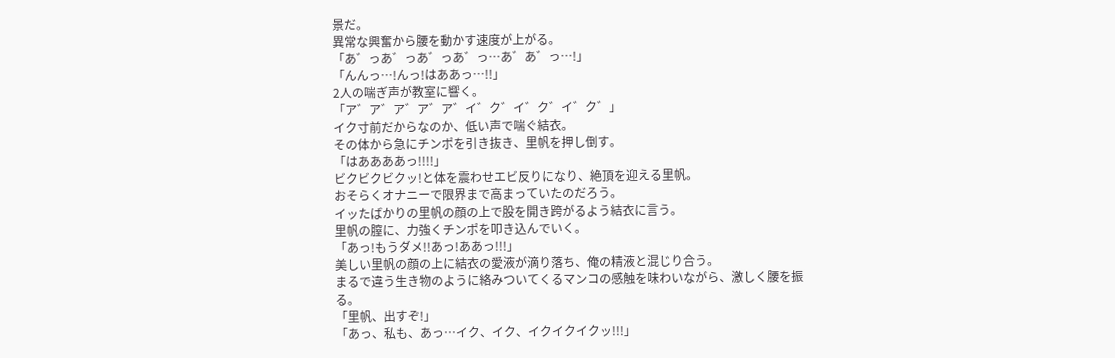景だ。
異常な興奮から腰を動かす速度が上がる。
「あ゛っあ゛っあ゛っあ゛っ…あ゛あ゛っ…!」
「んんっ…!んっ!はああっ…!!」
2人の喘ぎ声が教室に響く。
「ア゛ア゛ア゛ア゛ア゛イ゛ク゛イ゛ク゛イ゛ク゛」
イク寸前だからなのか、低い声で喘ぐ結衣。
その体から急にチンポを引き抜き、里帆を押し倒す。
「はああああっ!!!!」
ビクビクビクッ!と体を震わせエビ反りになり、絶頂を迎える里帆。
おそらくオナニーで限界まで高まっていたのだろう。
イッたばかりの里帆の顔の上で股を開き跨がるよう結衣に言う。
里帆の膣に、力強くチンポを叩き込んでいく。
「あっ!もうダメ!!あっ!ああっ!!!」
美しい里帆の顔の上に結衣の愛液が滴り落ち、俺の精液と混じり合う。
まるで違う生き物のように絡みついてくるマンコの感触を味わいながら、激しく腰を振る。
「里帆、出すぞ!」
「あっ、私も、あっ…イク、イク、イクイクイクッ!!!」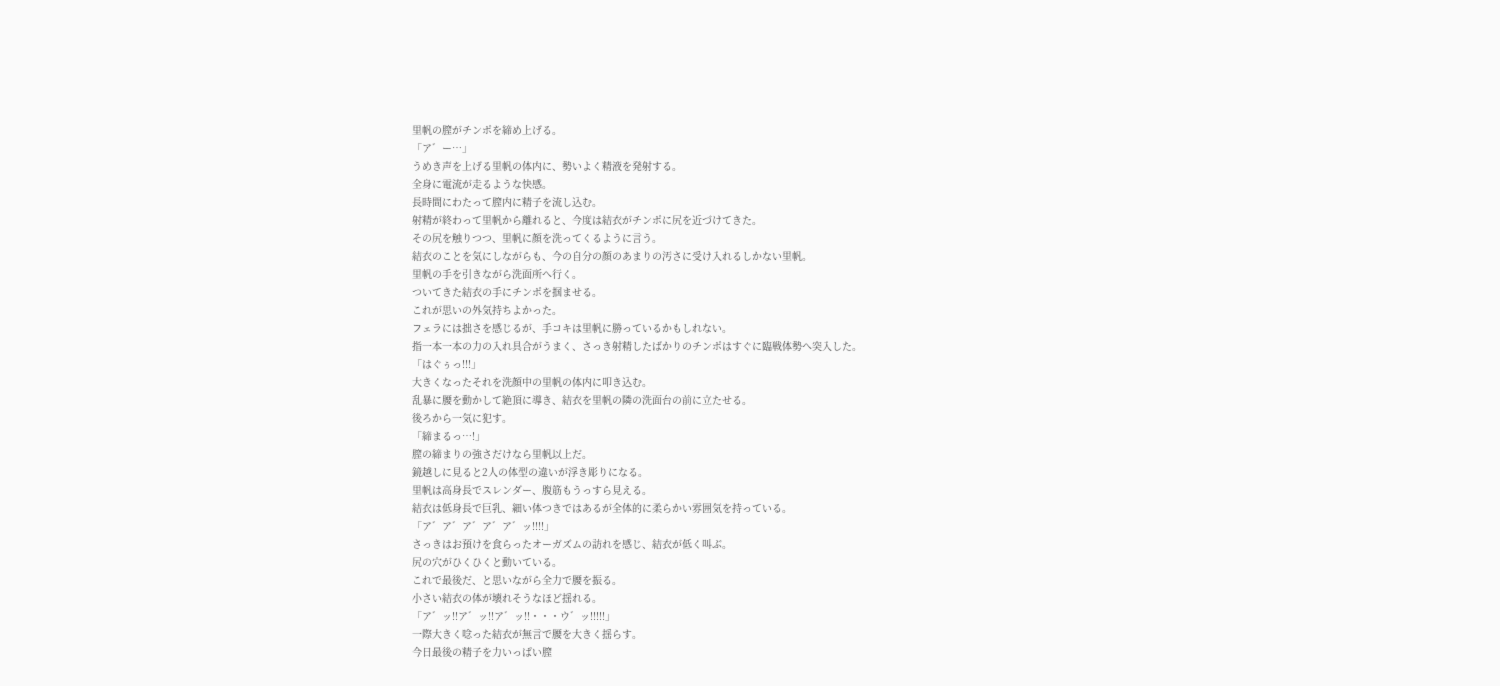里帆の膣がチンポを締め上げる。
「ア゛ー…」
うめき声を上げる里帆の体内に、勢いよく精液を発射する。
全身に電流が走るような快感。
長時間にわたって膣内に精子を流し込む。
射精が終わって里帆から離れると、今度は結衣がチンポに尻を近づけてきた。
その尻を触りつつ、里帆に顔を洗ってくるように言う。
結衣のことを気にしながらも、今の自分の顔のあまりの汚さに受け入れるしかない里帆。
里帆の手を引きながら洗面所へ行く。
ついてきた結衣の手にチンポを掴ませる。
これが思いの外気持ちよかった。
フェラには拙さを感じるが、手コキは里帆に勝っているかもしれない。
指一本一本の力の入れ具合がうまく、さっき射精したばかりのチンポはすぐに臨戦体勢へ突入した。
「はぐぅっ!!!」
大きくなったそれを洗顔中の里帆の体内に叩き込む。
乱暴に腰を動かして絶頂に導き、結衣を里帆の隣の洗面台の前に立たせる。
後ろから一気に犯す。
「締まるっ…!」
膣の締まりの強さだけなら里帆以上だ。
鏡越しに見ると2人の体型の違いが浮き彫りになる。
里帆は高身長でスレンダー、腹筋もうっすら見える。
結衣は低身長で巨乳、細い体つきではあるが全体的に柔らかい雰囲気を持っている。
「ア゛ア゛ア゛ア゛ア゛ッ!!!!」
さっきはお預けを食らったオーガズムの訪れを感じ、結衣が低く叫ぶ。
尻の穴がひくひくと動いている。
これで最後だ、と思いながら全力で腰を振る。
小さい結衣の体が壊れそうなほど揺れる。
「ア゛ッ!!ア゛ッ!!ア゛ッ!!・・・ウ゛ッ!!!!!」
一際大きく唸った結衣が無言で腰を大きく揺らす。
今日最後の精子を力いっぱい膣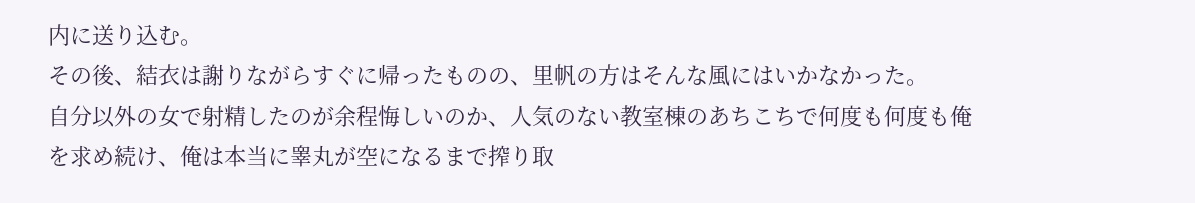内に送り込む。
その後、結衣は謝りながらすぐに帰ったものの、里帆の方はそんな風にはいかなかった。
自分以外の女で射精したのが余程悔しいのか、人気のない教室棟のあちこちで何度も何度も俺を求め続け、俺は本当に睾丸が空になるまで搾り取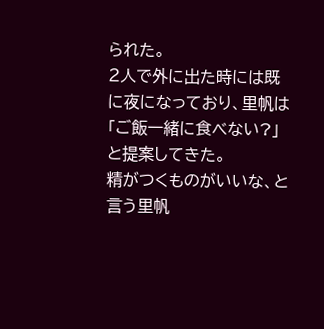られた。
2人で外に出た時には既に夜になっており、里帆は
「ご飯一緒に食べない?」
と提案してきた。
精がつくものがいいな、と言う里帆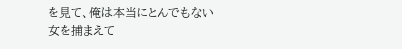を見て、俺は本当にとんでもない女を捕まえて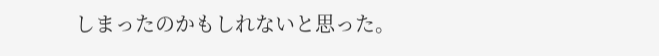しまったのかもしれないと思った。